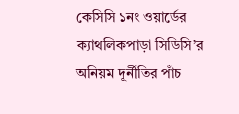কেসিসি ১নং ওয়ার্ডের ক্যাথলিকপাড়া সিডিসি’র অনিয়ম দূর্নীতির পাঁচ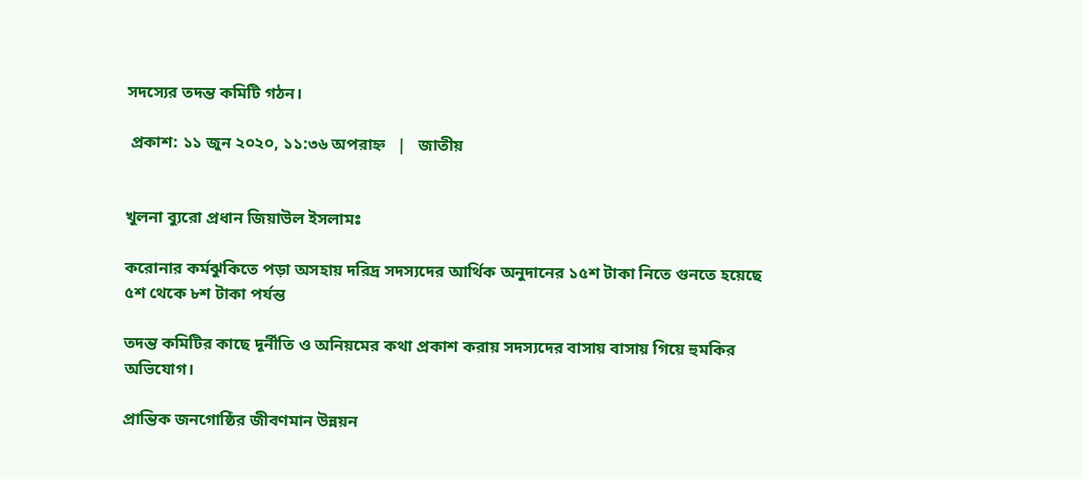সদস্যের তদন্ত কমিটি গঠন।

 প্রকাশ: ১১ জুন ২০২০, ১১:৩৬ অপরাহ্ন   |   জাতীয়


খুলনা ব্যুরো প্রধান জিয়াউল ইসলামঃ

করোনার কর্মঝুকিতে পড়া অসহায় দরিদ্র সদস্যদের আর্থিক অনুদানের ১৫শ টাকা নিতে গুনতে হয়েছে ৫শ থেকে ৮শ টাকা পর্যন্ত

তদন্ত কমিটির কাছে দূর্নীতি ও অনিয়মের কথা প্রকাশ করায় সদস্যদের বাসায় বাসায় গিয়ে হুমকির অভিযোগ।

প্রান্তিক জনগোষ্ঠির জীবণমান উন্নয়ন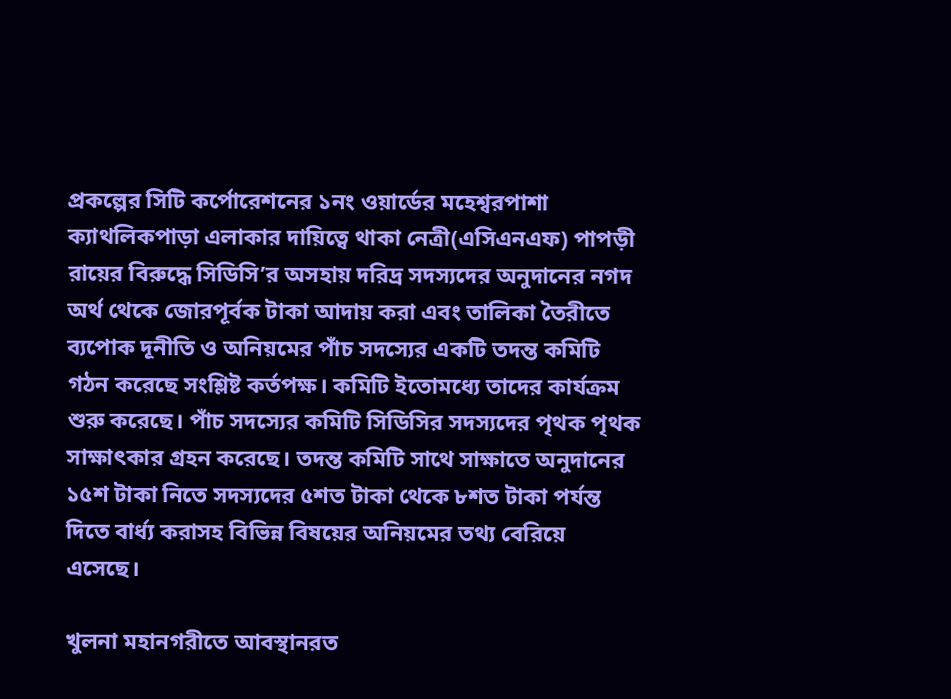প্রকল্পের সিটি কর্পোরেশনের ১নং ওয়ার্ডের মহেশ্বরপাশা  ক্যাথলিকপাড়া এলাকার দায়িত্বে থাকা নেত্রী(এসিএনএফ) পাপড়ী রায়ের বিরুদ্ধে সিডিসি’র অসহায় দরিদ্র সদস্যদের অনুদানের নগদ অর্থ থেকে জোরপূর্বক টাকা আদায় করা এবং তালিকা তৈরীতে ব্যপোক দূনীতি ও অনিয়মের পাঁচ সদস্যের একটি তদন্ত কমিটি গঠন করেছে সংশ্লিষ্ট কর্তপক্ষ। কমিটি ইতোমধ্যে তাদের কার্যক্রম শুরু করেছে। পাঁচ সদস্যের কমিটি সিডিসির সদস্যদের পৃথক পৃথক সাক্ষাৎকার গ্রহন করেছে। তদন্ত কমিটি সাথে সাক্ষাতে অনুদানের ১৫শ টাকা নিতে সদস্যদের ৫শত টাকা থেকে ৮শত টাকা পর্যন্ত দিতে বার্ধ্য করাসহ বিভিন্ন বিষয়ের অনিয়মের তথ্য বেরিয়ে এসেছে।

খুলনা মহানগরীতে আবস্থানরত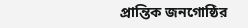প্রান্তিক জনগোষ্ঠির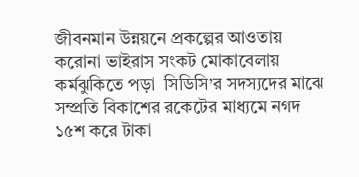জীবনমান উন্নয়নে প্রকল্পের আওতায় করোনা ভাইরাস সংকট মোকাবেলায়  কর্মঝুকিতে পড়া  সিডিসি’র সদস্যদের মাঝে সম্প্রতি বিকাশের রকেটের মাধ্যমে নগদ ১৫শ করে টাকা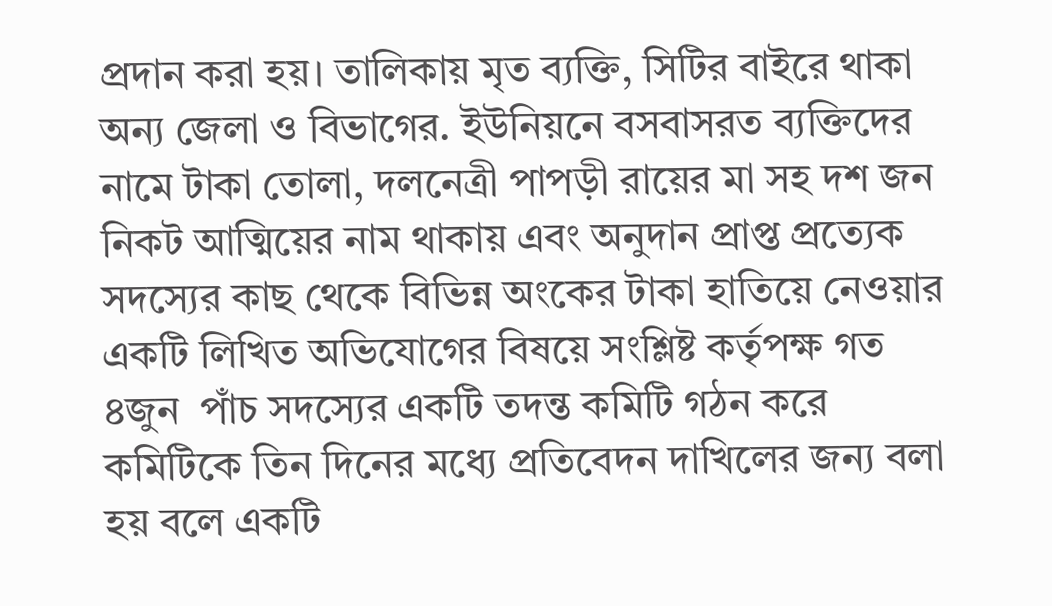প্রদান করা হয়। তালিকায় মৃত ব্যক্তি, সিটির বাইরে থাকা অন্য জেলা ও বিভাগের. ইউনিয়নে বসবাসরত ব্যক্তিদের নামে টাকা তোলা, দলনেত্রী পাপড়ী রায়ের মা সহ দশ জন নিকট আত্মিয়ের নাম থাকায় এবং অনুদান প্রাপ্ত প্রত্যেক সদস্যের কাছ থেকে বিভিন্ন অংকের টাকা হাতিয়ে নেওয়ার একটি লিখিত অভিযোগের বিষয়ে সংশ্লিষ্ট কর্তৃপক্ষ গত ৪জুন  পাঁচ সদস্যের একটি তদন্ত কমিটি গঠন করে কমিটিকে তিন দিনের মধ্যে প্রতিবেদন দাখিলের জন্য বলা হয় বলে একটি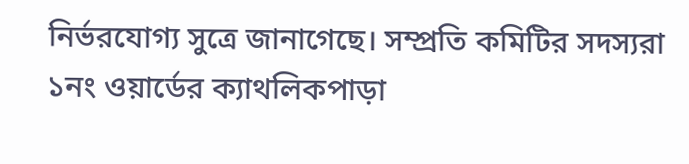নির্ভরযোগ্য সুত্রে জানাগেছে। সম্প্রতি কমিটির সদস্যরা ১নং ওয়ার্ডের ক্যাথলিকপাড়া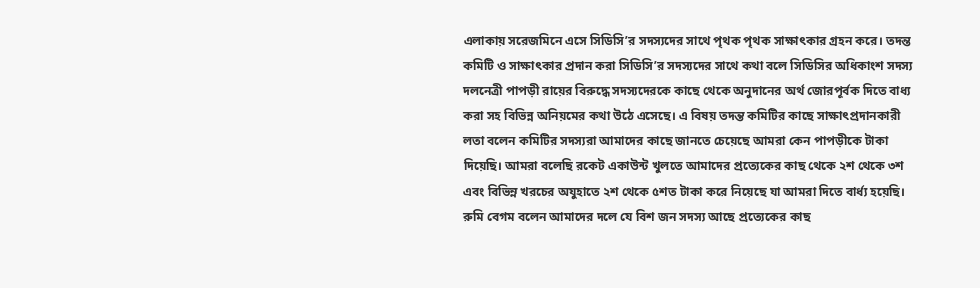এলাকায় সরেজমিনে এসে সিডিসি’র সদস্যদের সাথে পৃথক পৃথক সাক্ষাৎকার গ্রহন করে। তদন্ত কমিটি ও সাক্ষাৎকার প্রদান করা সিডিসি’র সদস্যদের সাথে কথা বলে সিডিসির অধিকাংশ সদস্য দলনেত্রী পাপড়ী রায়ের বিরুদ্ধে সদস্যদেরকে কাছে থেকে অনুদানের অর্থ জোরপূর্বক দিতে বাধ্য করা সহ বিভিন্ন অনিয়মের কথা উঠে এসেছে। এ বিষয় তদন্ত কমিটির কাছে সাক্ষাৎপ্রদানকারী লতা বলেন কমিটির সদস্যরা আমাদের কাছে জানতে চেয়েছে আমরা কেন পাপড়ীকে টাকা দিয়েছি। আমরা বলেছি রকেট একাউন্ট খুলতে আমাদের প্রত্যেকের কাছ থেকে ২শ থেকে ৩শ এবং বিভিন্ন খরচের অযুহাতে ২শ থেকে ৫শত টাকা করে নিয়েছে যা আমরা দিতে বার্ধ্য হয়েছি। রুমি বেগম বলেন আমাদের দলে যে বিশ জন সদস্য আছে প্রত্যেকের কাছ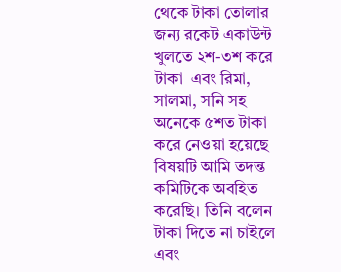থেকে টাকা তোলার জন্য রকেট একাউন্ট খুলতে ২শ-৩শ করে টাকা  এবং রিমা, সালমা, সনি সহ অনেকে ৫শত টাকা করে নেওয়া হয়েছে বিষয়টি আমি তদন্ত কমিটিকে অবহিত করেছি। তিনি বলেন টাকা দিতে না চাইলে এবং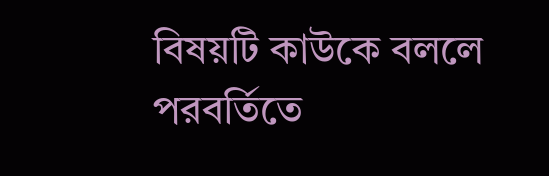বিষয়টি কাউকে বললে পরবর্তিতে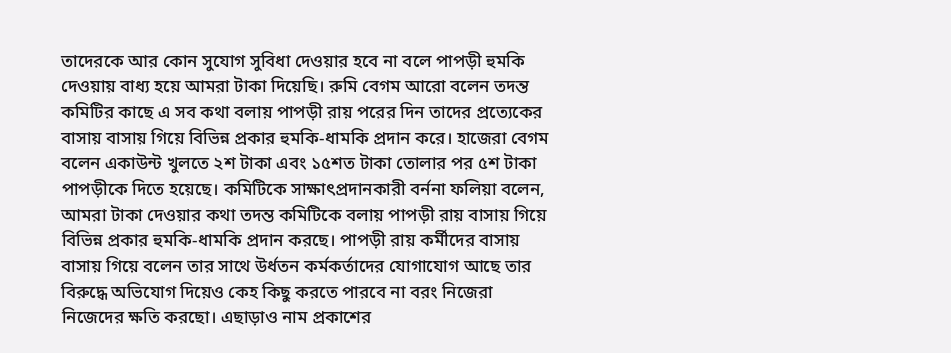তাদেরকে আর কোন সুযোগ সুবিধা দেওয়ার হবে না বলে পাপড়ী হুমকি দেওয়ায় বাধ্য হয়ে আমরা টাকা দিয়েছি। রুমি বেগম আরো বলেন তদন্ত কমিটির কাছে এ সব কথা বলায় পাপড়ী রায় পরের দিন তাদের প্রত্যেকের বাসায় বাসায় গিয়ে বিভিন্ন প্রকার হুমকি-ধামকি প্রদান করে। হাজেরা বেগম বলেন একাউন্ট খুলতে ২শ টাকা এবং ১৫শত টাকা তোলার পর ৫শ টাকা পাপড়ীকে দিতে হয়েছে। কমিটিকে সাক্ষাৎপ্রদানকারী বর্ননা ফলিয়া বলেন, আমরা টাকা দেওয়ার কথা তদন্ত কমিটিকে বলায় পাপড়ী রায় বাসায় গিয়ে বিভিন্ন প্রকার হুমকি-ধামকি প্রদান করছে। পাপড়ী রায় কর্মীদের বাসায় বাসায় গিয়ে বলেন তার সাথে উর্ধতন কর্মকর্তাদের যোগাযোগ আছে তার বিরুদ্ধে অভিযোগ দিয়েও কেহ কিছু করতে পারবে না বরং নিজেরা নিজেদের ক্ষতি করছো। এছাড়াও নাম প্রকাশের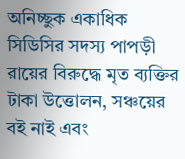অনিচ্ছুক একাধিক সিডিসির সদস্য পাপড়ী রায়ের বিরুদ্ধে মৃত ব্যক্তির টাকা উত্তোলন, সঞ্চয়ের বই নাই এবং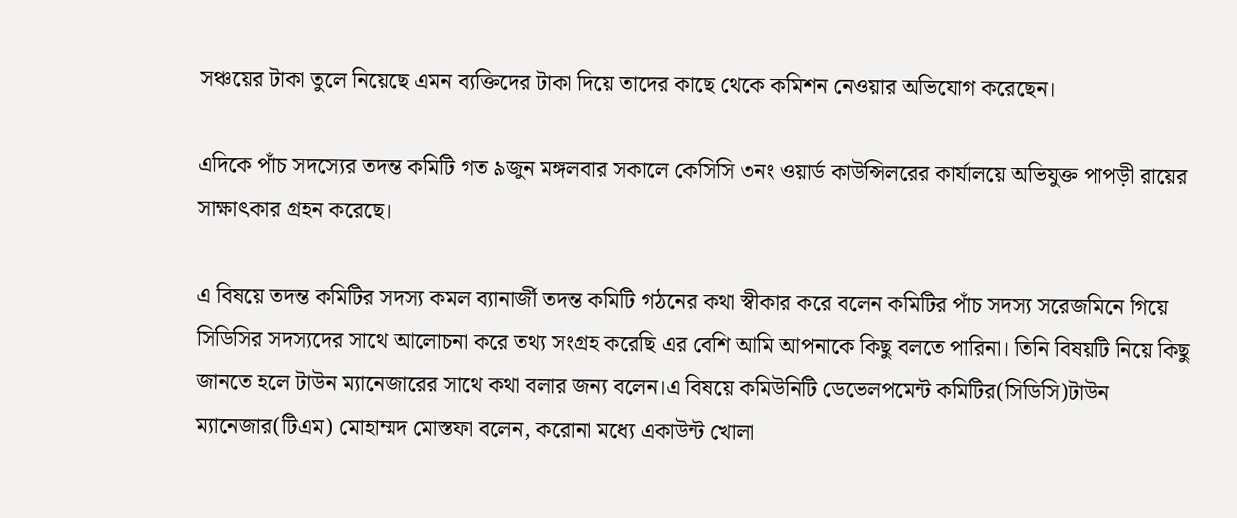সঞ্চয়ের টাকা তুলে নিয়েছে এমন ব্যক্তিদের টাকা দিয়ে তাদের কাছে থেকে কমিশন নেওয়ার অভিযোগ করেছেন।

এদিকে পাঁচ সদস্যের তদন্ত কমিটি গত ৯জুন মঙ্গলবার সকালে কেসিসি ৩নং ওয়ার্ড কাউন্সিলরের কার্যালয়ে অভিযুক্ত পাপড়ী রায়ের সাক্ষাৎকার গ্রহন করেছে।

এ বিষয়ে তদন্ত কমিটির সদস্য কমল ব্যানার্জী তদন্ত কমিটি গঠনের কথা স্বীকার করে বলেন কমিটির পাঁচ সদস্য সরেজমিনে গিয়ে সিডিসির সদস্যদের সাথে আলোচনা করে তথ্য সংগ্রহ করেছি এর বেশি আমি আপনাকে কিছু বলতে পারিনা। তিনি বিষয়টি নিয়ে কিছু জানতে হলে টাউন ম্যানেজারের সাথে কথা বলার জন্য বলেন।এ বিষয়ে কমিউনিটি ডেভেলপমেন্ট কমিটির(সিডিসি)টাউন ম্যানেজার(টিএম) মোহাম্মদ মোস্তফা বলেন, করোনা মধ্যে একাউন্ট খোলা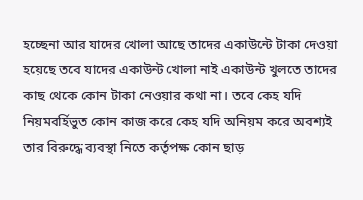হচ্ছেনা আর যাদের খোলা আছে তাদের একাউন্টে টাকা দেওয়া হয়েছে তবে যাদের একাউন্ট খোলা নাই একাউন্ট খুলতে তাদের কাছ থেকে কোন টাকা নেওয়ার কথা না। তবে কেহ যদি নিয়মবর্হিভুত কোন কাজ করে কেহ যদি অনিয়ম করে অবশ্যই তার বিরুদ্ধে ব্যবস্থা নিতে কর্তৃপক্ষ কোন ছাড়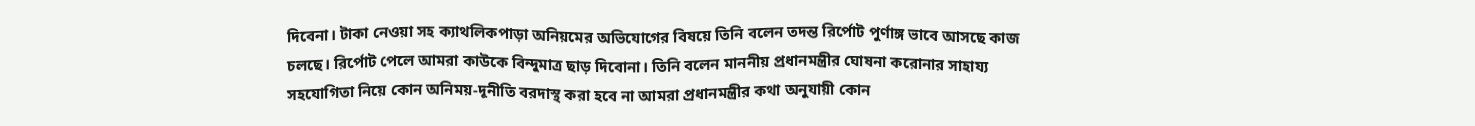দিবেনা। টাকা নেওয়া সহ ক্যাথলিকপাড়া অনিয়মের অভিযোগের বিষয়ে তিনি বলেন তদন্ত রির্পোট পুর্ণাঙ্গ ভাবে আসছে কাজ চলছে। রির্পোট পেলে আমরা কাউকে বিন্দুমাত্র ছাড় দিবোনা। তিনি বলেন মাননীয় প্রধানমন্ত্রীর ঘোষনা করোনার সাহায্য সহযোগিতা নিয়ে কোন অনিময়-দূনীতি বরদাস্থ করা হবে না আমরা প্রধানমন্ত্রীর কথা অনুযায়ী কোন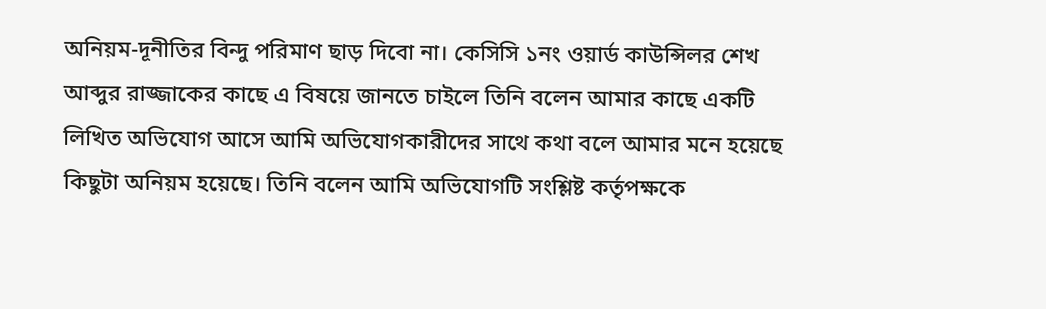অনিয়ম-দূনীতির বিন্দু পরিমাণ ছাড় দিবো না। কেসিসি ১নং ওয়ার্ড কাউন্সিলর শেখ আব্দুর রাজ্জাকের কাছে এ বিষয়ে জানতে চাইলে তিনি বলেন আমার কাছে একটি লিখিত অভিযোগ আসে আমি অভিযোগকারীদের সাথে কথা বলে আমার মনে হয়েছে কিছুটা অনিয়ম হয়েছে। তিনি বলেন আমি অভিযোগটি সংশ্লিষ্ট কর্তৃপক্ষকে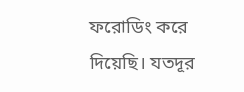ফরোডিং করে দিয়েছি। যতদূর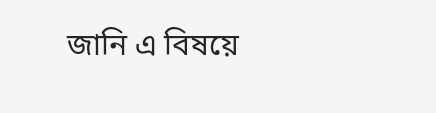জানি এ বিষয়ে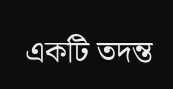একটি তদন্ত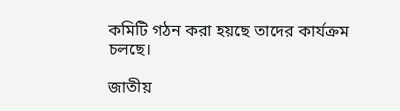কমিটি গঠন করা হয়ছে তাদের কার্যক্রম চলছে।

জাতীয়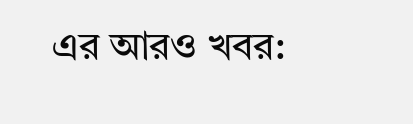এর আরও খবর: